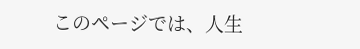このページでは、人生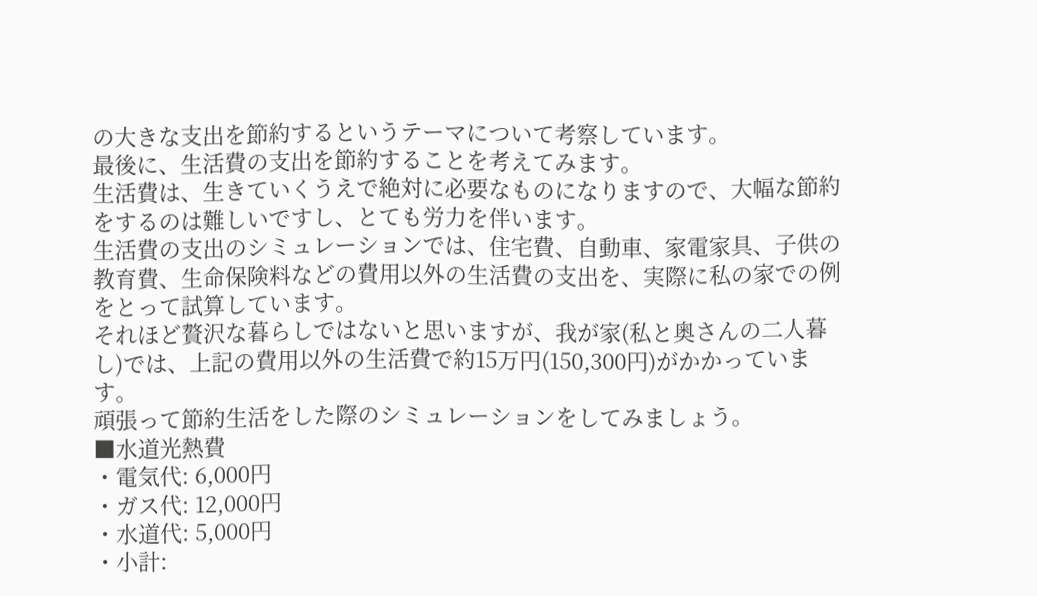の大きな支出を節約するというテーマについて考察しています。
最後に、生活費の支出を節約することを考えてみます。
生活費は、生きていくうえで絶対に必要なものになりますので、大幅な節約をするのは難しいですし、とても労力を伴います。
生活費の支出のシミュレーションでは、住宅費、自動車、家電家具、子供の教育費、生命保険料などの費用以外の生活費の支出を、実際に私の家での例をとって試算しています。
それほど贅沢な暮らしではないと思いますが、我が家(私と奥さんの二人暮し)では、上記の費用以外の生活費で約15万円(150,300円)がかかっています。
頑張って節約生活をした際のシミュレーションをしてみましょう。
■水道光熱費
・電気代: 6,000円
・ガス代: 12,000円
・水道代: 5,000円
・小計: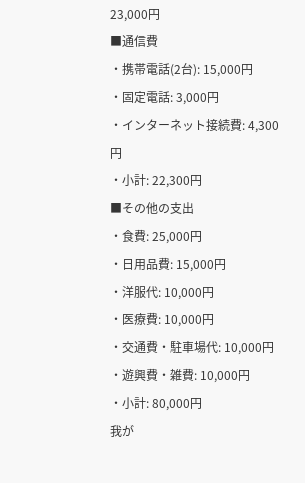23,000円
■通信費
・携帯電話(2台): 15,000円
・固定電話: 3,000円
・インターネット接続費: 4,300円
・小計: 22,300円
■その他の支出
・食費: 25,000円
・日用品費: 15,000円
・洋服代: 10,000円
・医療費: 10,000円
・交通費・駐車場代: 10,000円
・遊興費・雑費: 10,000円
・小計: 80,000円
我が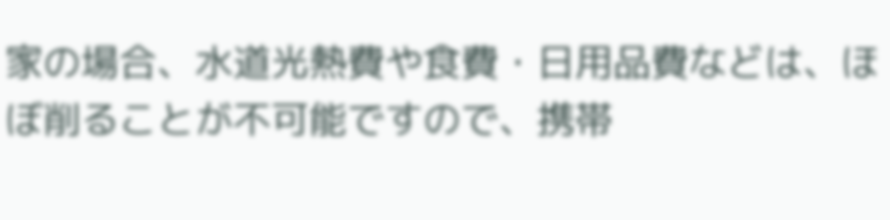家の場合、水道光熱費や食費・日用品費などは、ほぼ削ることが不可能ですので、携帯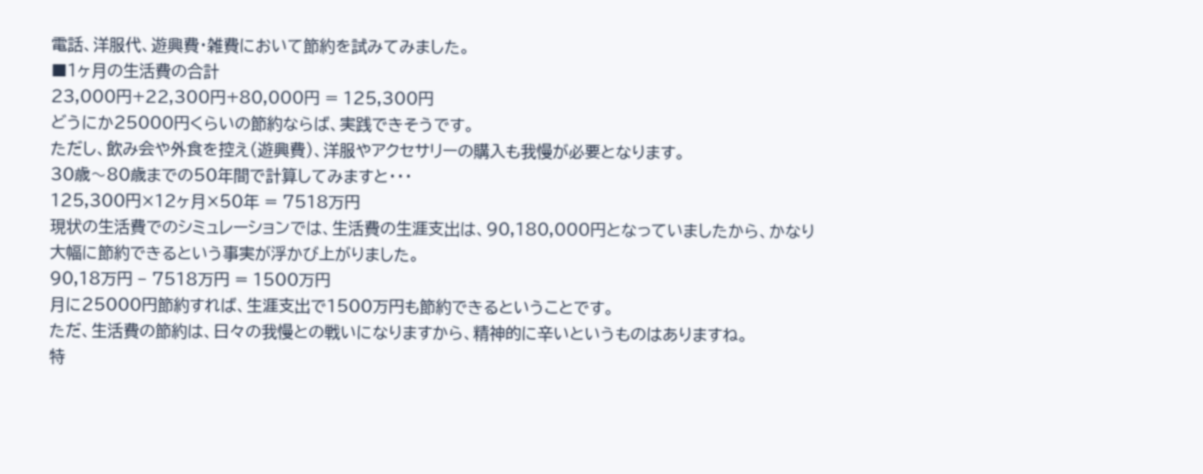電話、洋服代、遊興費・雑費において節約を試みてみました。
■1ヶ月の生活費の合計
23,000円+22,300円+80,000円 = 125,300円
どうにか25000円くらいの節約ならば、実践できそうです。
ただし、飲み会や外食を控え(遊興費)、洋服やアクセサリーの購入も我慢が必要となります。
30歳〜80歳までの50年間で計算してみますと・・・
125,300円×12ヶ月×50年 = 7518万円
現状の生活費でのシミュレーションでは、生活費の生涯支出は、90,180,000円となっていましたから、かなり大幅に節約できるという事実が浮かび上がりました。
90,18万円 − 7518万円 = 1500万円
月に25000円節約すれば、生涯支出で1500万円も節約できるということです。
ただ、生活費の節約は、日々の我慢との戦いになりますから、精神的に辛いというものはありますね。
特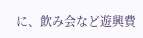に、飲み会など遊興費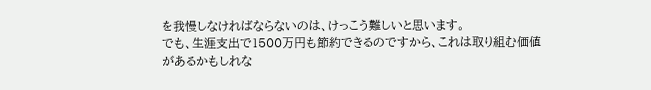を我慢しなければならないのは、けっこう難しいと思います。
でも、生涯支出で1500万円も節約できるのですから、これは取り組む価値があるかもしれな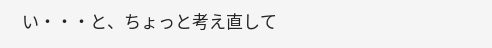い・・・と、ちょっと考え直して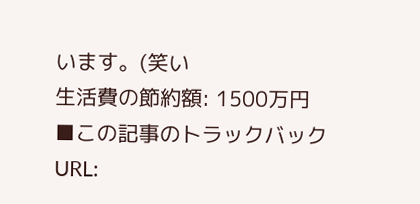います。(笑い
生活費の節約額: 1500万円
■この記事のトラックバックURL: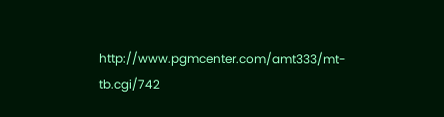http://www.pgmcenter.com/amt333/mt-tb.cgi/742